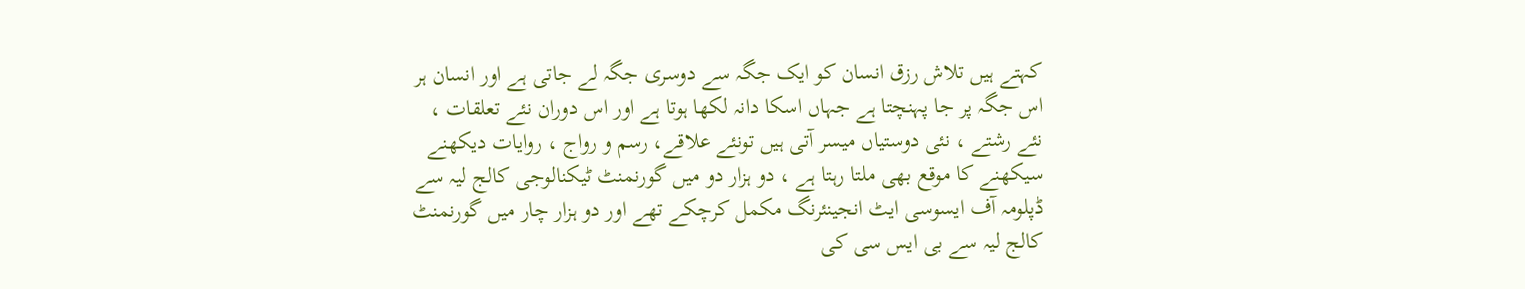کہتے ہیں تلاش رزق انسان کو ایک جگہ سے دوسری جگہ لے جاتی ہے اور انسان ہر اس جگہ پر جا پہنچتا ہے جہاں اسکا دانہ لکھا ہوتا ہے اور اس دوران نئے تعلقات ، نئے رشتے ، نئی دوستیاں میسر آتی ہیں تونئے علاقے، رسم و رواج ، روایات دیکھنے سیکھنے کا موقع بھی ملتا رہتا ہے ، دو ہزار دو میں گورنمنٹ ٹیکنالوجی کالج لیہ سے ڈپلومہ آف ایسوسی ایٹ انجینئرنگ مکمل کرچکے تھے اور دو ہزار چار میں گورنمنٹ کالج لیہ سے بی ایس سی کی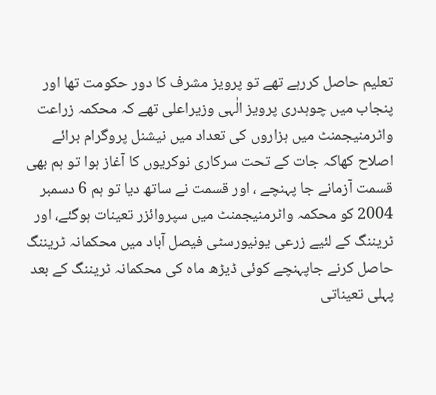تعلیم حاصل کررہے تھے تو پرویز مشرف کا دور حکومت تھا اور پنجاب میں چوہدری پرویز الٰہی وزیراعلی تھے کہ محکمہ زراعت واٹرمنیجمنٹ میں ہزاروں کی تعداد میں نیشنل پروگرام برائے اصلاح کھاکہ جات کے تحت سرکاری نوکریوں کا آغاز ہوا تو ہم بھی قسمت آزمانے جا پہنچے ، اور قسمت نے ساتھ دیا تو ہم 6 دسمبر 2004 کو محکمہ واٹرمنیجمنٹ میں سپروائزر تعینات ہوگئے، اور ٹریننگ کے لئیے زرعی یونیورسٹی فیصل آباد میں محکمانہ ٹریننگ حاصل کرنے جاپہنچے کوئی ڈیڑھ ماہ کی محکمانہ ٹریننگ کے بعد پہلی تعیناتی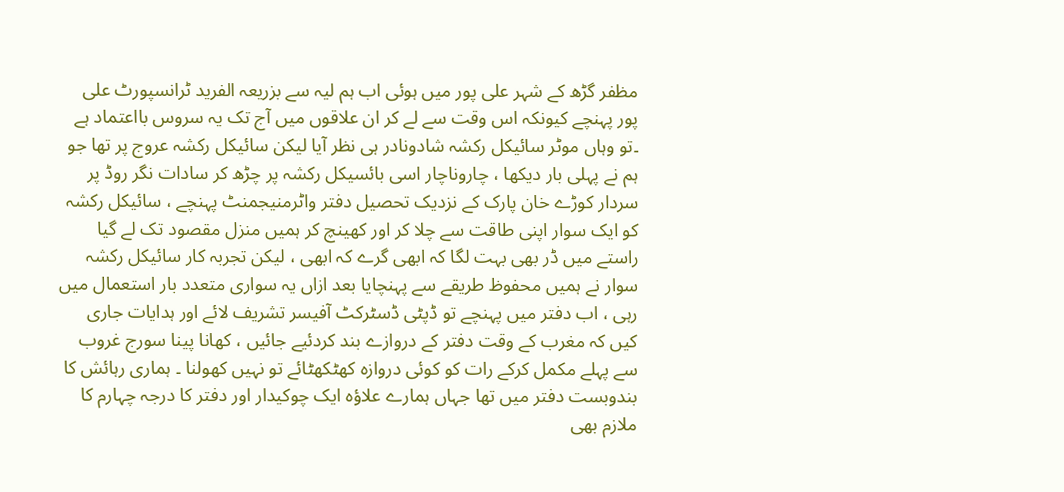مظفر گڑھ کے شہر علی پور میں ہوئی اب ہم لیہ سے بزریعہ الفرید ٹرانسپورٹ علی پور پہنچے کیونکہ اس وقت سے لے کر ان علاقوں میں آج تک یہ سروس بااعتماد ہے ۔تو وہاں موٹر سائیکل رکشہ شادونادر ہی نظر آیا لیکن سائیکل رکشہ عروج پر تھا جو ہم نے پہلی بار دیکھا ، چاروناچار اسی بائسیکل رکشہ پر چڑھ کر سادات نگر روڈ پر سردار کوڑے خان پارک کے نزدیک تحصیل دفتر واٹرمنیجمنٹ پہنچے ، سائیکل رکشہ کو ایک سوار اپنی طاقت سے چلا کر اور کھینچ کر ہمیں منزل مقصود تک لے گیا راستے میں ڈر بھی بہت لگا کہ ابھی گرے کہ ابھی ، لیکن تجربہ کار سائیکل رکشہ سوار نے ہمیں محفوظ طریقے سے پہنچایا بعد ازاں یہ سواری متعدد بار استعمال میں رہی ، اب دفتر میں پہنچے تو ڈپٹی ڈسٹرکٹ آفیسر تشریف لائے اور ہدایات جاری کیں کہ مغرب کے وقت دفتر کے دروازے بند کردئیے جائیں ، کھانا پینا سورج غروب سے پہلے مکمل کرکے رات کو کوئی دروازہ کھٹکھٹائے تو نہیں کھولنا ۔ ہماری رہائش کا بندوبست دفتر میں تھا جہاں ہمارے علاؤہ ایک چوکیدار اور دفتر کا درجہ چہارم کا ملازم بھی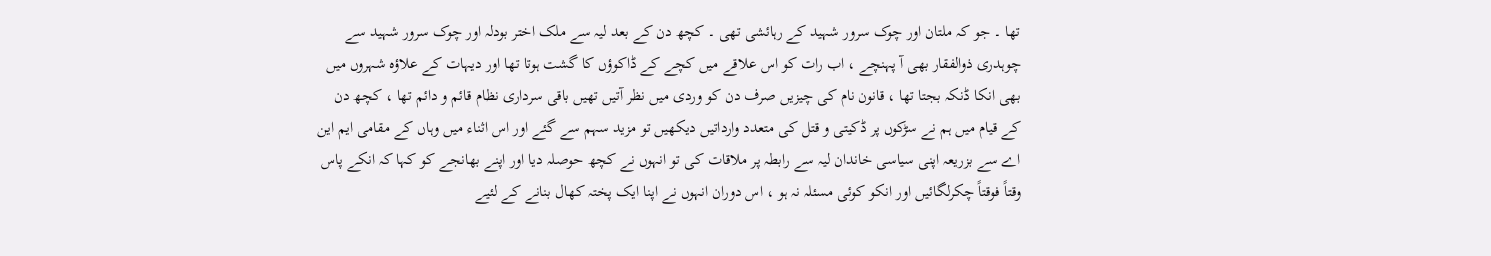تھا ۔ جو کہ ملتان اور چوک سرور شہید کے رہائشی تھی ۔ کچھ دن کے بعد لیہ سے ملک اختر بودلہ اور چوک سرور شہید سے چوہدری ذوالفقار بھی آ پہنچے ، اب رات کو اس علاقے میں کچے کے ڈاکوؤں کا گشت ہوتا تھا اور دیہات کے علاؤہ شہروں میں بھی انکا ڈنکہ بجتا تھا ، قانون نام کی چیزیں صرف دن کو وردی میں نظر آتیں تھیں باقی سرداری نظام قائم و دائم تھا ، کچھ دن کے قیام میں ہم نے سڑکوں پر ڈکیتی و قتل کی متعدد وارداتیں دیکھیں تو مزید سہم سے گئے اور اس اثناء میں وہاں کے مقامی ایم این اے سے بزریعہ اپنی سیاسی خاندان لیہ سے رابطہ پر ملاقات کی تو انہوں نے کچھ حوصلہ دیا اور اپنے بھانجے کو کہا کہ انکے پاس وقتاً فوقتاً چکرلگائیں اور انکو کوئی مسئلہ نہ ہو ، اس دوران انہوں نے اپنا ایک پختہ کھال بنانے کے لئیے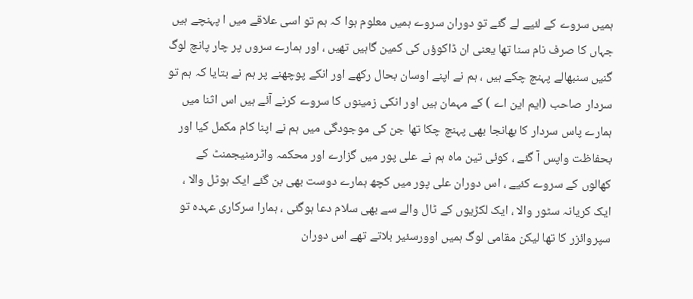ہمیں سروے کے لئیے لے گئے تو دوران سروے ہمیں معلوم ہوا کہ ہم تو اسی علاقے میں ا پہنچے ہیں جہاں کا صرف نام سنا تھا یعنی ان ڈاکوؤں کی کمین گاہیں تھیں ، اور ہمارے سروں پر چار پانچ لوگ گنیں سنبھالے پہنچ چکے ہیں ، ہم نے اپنے اوسان بحال رکھے اور انکے پوچھنے پر ہم نے بتایا کہ ہم تو سردار صاحب (ایم این اے ) کے مہمان ہیں اور انکی زمینوں کا سروے کرنے آئے ہیں اس اثنا میں ہمارے پاس سردار کا بھانجا بھی پہنچ چکا تھا جن کی موجودگی میں ہم نے اپنا کام مکمل کیا اور بحفاظت واپس آ گئے ، کوئی تین ماہ ہم نے علی پور میں گزارے اور محکمہ واٹرمنیجمنٹ کے کھالوں کے سروے کئیے ، اس دوران علی پور میں کچھ ہمارے دوست بھی بن گئے ایک ہوٹل والا ، ایک کریانہ سٹور والا ، ایک لکڑیوں کے ٹال والے سے بھی سلام دعا ہوگئی ، ہمارا سرکاری عہدہ تو سپروائزر کا تھا لیکن مقامی لوگ ہمیں اوورسئیر بلاتے تھے اس دوران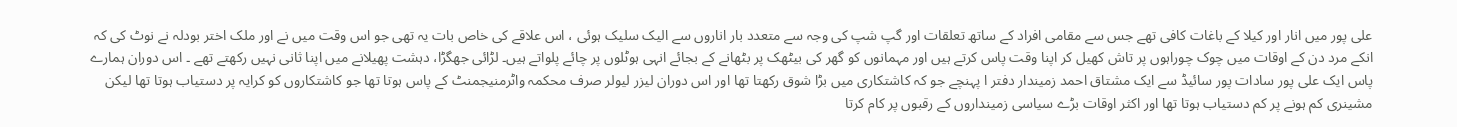علی پور میں انار اور کیلا کے باغات کافی تھے جس سے مقامی افراد کے ساتھ تعلقات اور گپ شپ کی وجہ سے متعدد بار اناروں سے الیک سلیک ہوئی ، اس علاقے کی خاص بات یہ تھی جو اس وقت میں نے اور ملک اختر بودلہ نے نوٹ کی کہ انکے مرد دن کے اوقات میں چوک چوراہوں پر تاش کھیل کر اپنا وقت پاس کرتے ہیں اور مہمانوں کو گھر کی بیٹھک پر بٹھانے کے بجائے انہی ہوٹلوں پر چائے پلواتے ہیں۔ لڑائی جھگڑا، دہشت پھیلانے میں اپنا ثانی نہیں رکھتے تھے ۔ اس دوران ہمارے پاس ایک علی پور سادات پور سائیڈ سے ایک مشتاق احمد زمیندار دفتر ا پہنچے جو کہ کاشتکاری میں بڑا شوق رکھتا تھا اور اس دوران لیزر لیولر صرف محکمہ واٹرمنیجمنٹ کے پاس ہوتا تھا جو کاشتکاروں کو کرایہ پر دستیاب ہوتا تھا لیکن مشینری کم ہونے پر کم دستیاب ہوتا تھا اور اکثر اوقات بڑے سیاسی زمینداروں کے رقبوں پر کام کرتا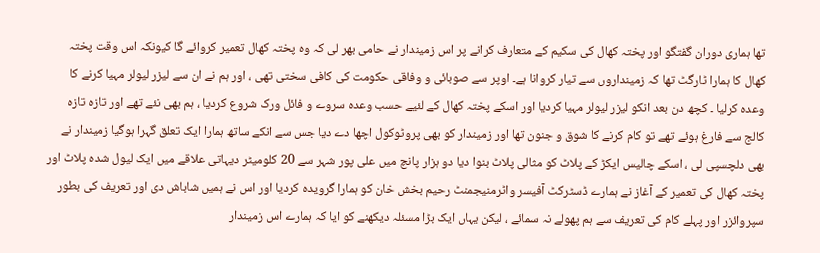تھا ہماری دوران گفتگو اور پختہ کھال کی سکیم کے متعارف کرانے پر اس زمیندار نے حامی بھر لی کہ وہ پختہ کھال تعمیر کروائے گا کیونکہ اس وقت پختہ کھال کا ہمارا ٹارگٹ تھا کہ زمینداروں سے تیار کروانا ہے۔ اوپر سے صوبائی و وفاقی حکومت کی کافی سختی تھی ، اور ہم نے ان سے لیزر لیولر مہیا کرنے کا وعدہ کرلیا ۔ کچھ دن بعد انکو لیزر لیولر مہیا کردیا اور اسکے پختہ کھال کے لئیے حسب وعدہ سروے و فائل ورک شروع کردیا ، ہم بھی نئے تھے اور تازہ تازہ کالج سے فارغ ہوئے تھے تو کام کرنے کا شوق و جنون تھا اور زمیندار کو بھی پروٹوکول اچھا دے دیا جس سے انکے ساتھ ہمارا ایک تعلق گہرا ہوگیا زمیندار نے بھی دلچسپی لی ، اسکے چالیس ایکڑ کے پلاٹ کو مثالی پلاٹ بنوا دیا دو ہزار پانچ میں علی پور شہر سے 20 کلومیٹر دیہاتی علاقے میں ایک لیول شدہ پلاٹ اور پختہ کھال کی تعمیر کے آغاز نے ہمارے ڈسٹرکٹ آفیسر واٹرمنیجمنٹ رحیم بخش خان کو ہمارا گرویدہ کردیا اور اس نے ہمیں شاباش دی اور تعریف کی بطور سپروائزر اور پہلے کام کی تعریف سے ہم پھولے نہ سمائے ، لیکن یہاں ایک بڑا مسئلہ دیکھنے کو ایا کہ ہمارے اس زمیندار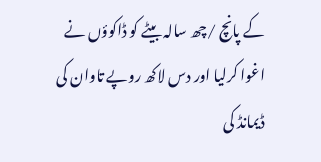کے پانچ /چھ سالہ بیٹے کو ڈاکوؤں نے اغوا کرلیا اور دس لاکھ روپے تاوان کی ڈیمانڈ کی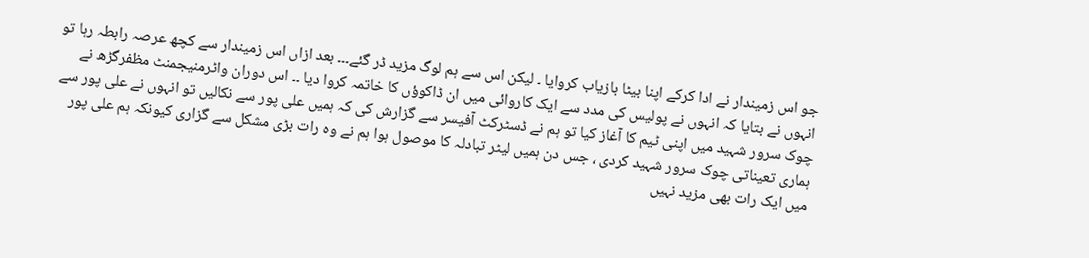جو اس زمیندار نے ادا کرکے اپنا بیٹا بازیاب کروایا ۔ لیکن اس سے ہم لوگ مزید ڈر گئے۔۔۔ بعد ازاں اس زمیندار سے کچھ عرصہ رابطہ رہا تو انہوں نے بتایا کہ انہوں نے پولیس کی مدد سے ایک کاروائی میں ان ڈاکوؤں کا خاتمہ کروا دیا ۔۔ اس دوران واٹرمنیجمنٹ مظفرگڑھ نے چوک سرور شہید میں اپنی ٹیم کا آغاز کیا تو ہم نے ڈسٹرکٹ آفیسر سے گزارش کی کہ ہمیں علی پور سے نکالیں تو انہوں نے علی پور سے ہماری تعیناتی چوک سرور شہید کردی ، جس دن ہمیں لیٹر تبادلہ کا موصول ہوا ہم نے وہ رات بڑی مشکل سے گزاری کیونکہ ہم علی پور میں ایک رات بھی مزید نہیں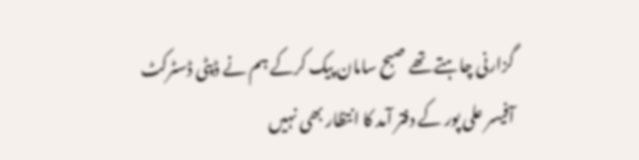گزارنی چاہتے تھے صبح سامان پیک کرکے ہم نے ڈپٹی ڈسٹرکٹ آفیسر علی پور کے دفتر آمد کا انتظار بھی نہیں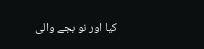کیا اور نو بجے والی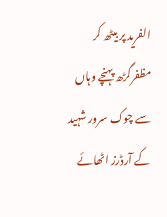الفرید پر بیٹھ کر مظفرگڑھ پہنچے وہاں سے چوک سرور شہید کے آرڈرز اٹھائے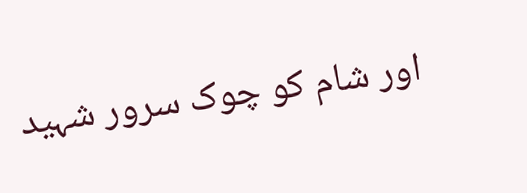اور شام کو چوک سرور شہید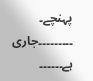پہنچے۔ ۔۔۔۔۔۔۔۔۔جاری ہے۔۔۔۔۔۔